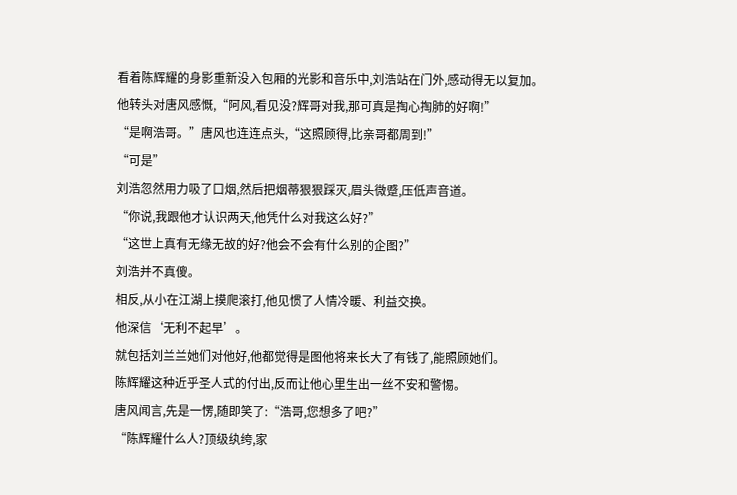看着陈辉耀的身影重新没入包厢的光影和音乐中,刘浩站在门外,感动得无以复加。
他转头对唐风感慨,“阿风,看见没?辉哥对我,那可真是掏心掏肺的好啊!”
“是啊浩哥。”唐风也连连点头,“这照顾得,比亲哥都周到!”
“可是”
刘浩忽然用力吸了口烟,然后把烟蒂狠狠踩灭,眉头微蹙,压低声音道。
“你说,我跟他才认识两天,他凭什么对我这么好?”
“这世上真有无缘无故的好?他会不会有什么别的企图?”
刘浩并不真傻。
相反,从小在江湖上摸爬滚打,他见惯了人情冷暖、利益交换。
他深信‘无利不起早’。
就包括刘兰兰她们对他好,他都觉得是图他将来长大了有钱了,能照顾她们。
陈辉耀这种近乎圣人式的付出,反而让他心里生出一丝不安和警惕。
唐风闻言,先是一愣,随即笑了:“浩哥,您想多了吧?”
“陈辉耀什么人?顶级纨绔,家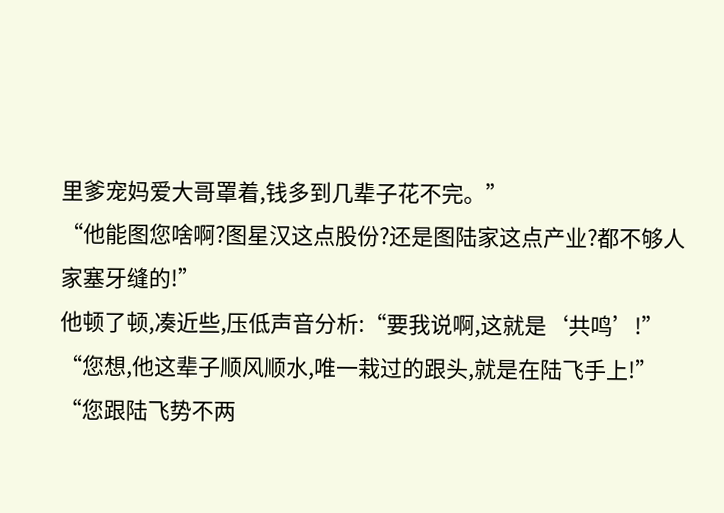里爹宠妈爱大哥罩着,钱多到几辈子花不完。”
“他能图您啥啊?图星汉这点股份?还是图陆家这点产业?都不够人家塞牙缝的!”
他顿了顿,凑近些,压低声音分析:“要我说啊,这就是‘共鸣’!”
“您想,他这辈子顺风顺水,唯一栽过的跟头,就是在陆飞手上!”
“您跟陆飞势不两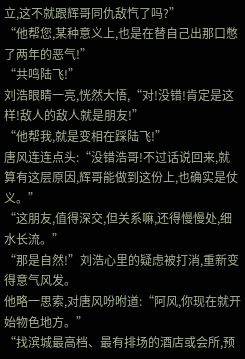立,这不就跟辉哥同仇敌忾了吗?”
“他帮您,某种意义上,也是在替自己出那口憋了两年的恶气!”
“共鸣陆飞!”
刘浩眼睛一亮,恍然大悟,“对!没错!肯定是这样!敌人的敌人就是朋友!”
“他帮我,就是变相在踩陆飞!”
唐风连连点头:“没错浩哥!不过话说回来,就算有这层原因,辉哥能做到这份上,也确实是仗义。”
“这朋友,值得深交,但关系嘛,还得慢慢处,细水长流。”
“那是自然!”刘浩心里的疑虑被打消,重新变得意气风发。
他略一思索,对唐风吩咐道:“阿风,你现在就开始物色地方。”
“找滨城最高档、最有排场的酒店或会所,预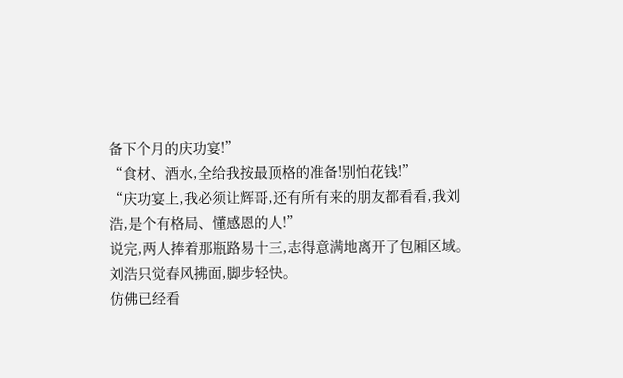备下个月的庆功宴!”
“食材、酒水,全给我按最顶格的准备!别怕花钱!”
“庆功宴上,我必须让辉哥,还有所有来的朋友都看看,我刘浩,是个有格局、懂感恩的人!”
说完,两人捧着那瓶路易十三,志得意满地离开了包厢区域。
刘浩只觉春风拂面,脚步轻快。
仿佛已经看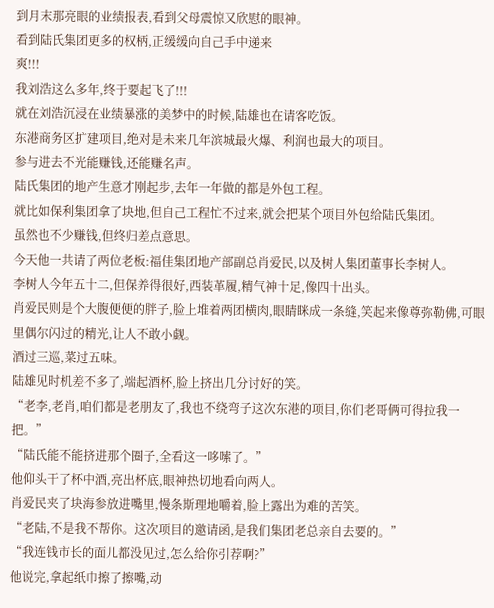到月末那亮眼的业绩报表,看到父母震惊又欣慰的眼神。
看到陆氏集团更多的权柄,正缓缓向自己手中递来
爽!!!
我刘浩这么多年,终于要起飞了!!!
就在刘浩沉浸在业绩暴涨的美梦中的时候,陆雄也在请客吃饭。
东港商务区扩建项目,绝对是未来几年滨城最火爆、利润也最大的项目。
参与进去不光能赚钱,还能赚名声。
陆氏集团的地产生意才刚起步,去年一年做的都是外包工程。
就比如保利集团拿了块地,但自己工程忙不过来,就会把某个项目外包给陆氏集团。
虽然也不少赚钱,但终归差点意思。
今天他一共请了两位老板:福佳集团地产部副总肖爱民,以及树人集团董事长李树人。
李树人今年五十二,但保养得很好,西装革履,精气神十足,像四十出头。
肖爱民则是个大腹便便的胖子,脸上堆着两团横肉,眼睛眯成一条缝,笑起来像尊弥勒佛,可眼里偶尔闪过的精光,让人不敢小觑。
酒过三巡,菜过五味。
陆雄见时机差不多了,端起酒杯,脸上挤出几分讨好的笑。
“老李,老肖,咱们都是老朋友了,我也不绕弯子这次东港的项目,你们老哥俩可得拉我一把。”
“陆氏能不能挤进那个圈子,全看这一哆嗦了。”
他仰头干了杯中酒,亮出杯底,眼神热切地看向两人。
肖爱民夹了块海参放进嘴里,慢条斯理地嚼着,脸上露出为难的苦笑。
“老陆,不是我不帮你。这次项目的邀请函,是我们集团老总亲自去要的。”
“我连钱市长的面儿都没见过,怎么给你引荐啊?”
他说完,拿起纸巾擦了擦嘴,动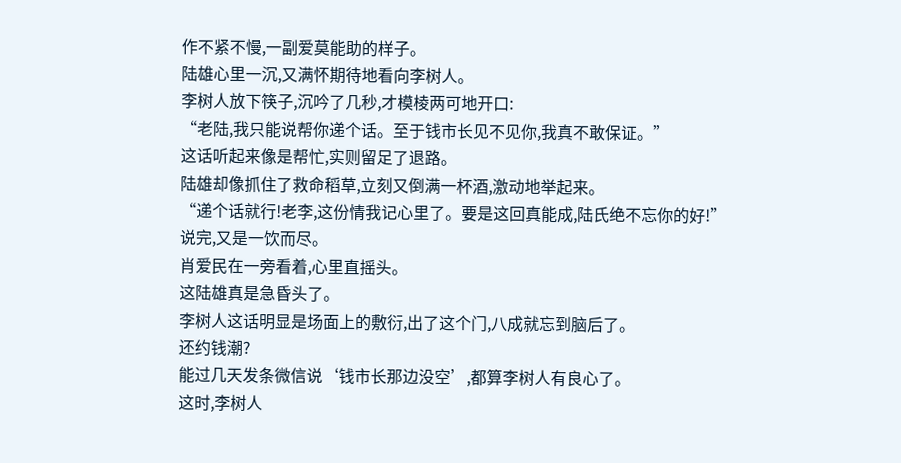作不紧不慢,一副爱莫能助的样子。
陆雄心里一沉,又满怀期待地看向李树人。
李树人放下筷子,沉吟了几秒,才模棱两可地开口:
“老陆,我只能说帮你递个话。至于钱市长见不见你,我真不敢保证。”
这话听起来像是帮忙,实则留足了退路。
陆雄却像抓住了救命稻草,立刻又倒满一杯酒,激动地举起来。
“递个话就行!老李,这份情我记心里了。要是这回真能成,陆氏绝不忘你的好!”
说完,又是一饮而尽。
肖爱民在一旁看着,心里直摇头。
这陆雄真是急昏头了。
李树人这话明显是场面上的敷衍,出了这个门,八成就忘到脑后了。
还约钱潮?
能过几天发条微信说‘钱市长那边没空’,都算李树人有良心了。
这时,李树人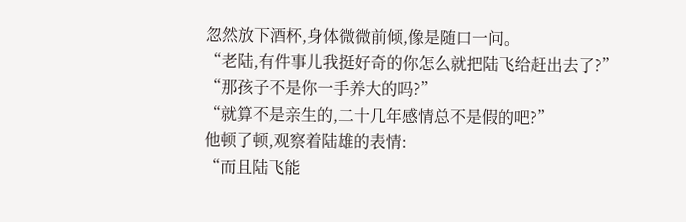忽然放下酒杯,身体微微前倾,像是随口一问。
“老陆,有件事儿我挺好奇的你怎么就把陆飞给赶出去了?”
“那孩子不是你一手养大的吗?”
“就算不是亲生的,二十几年感情总不是假的吧?”
他顿了顿,观察着陆雄的表情:
“而且陆飞能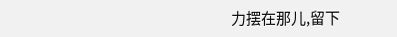力摆在那儿,留下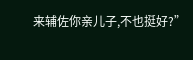来辅佐你亲儿子,不也挺好?”